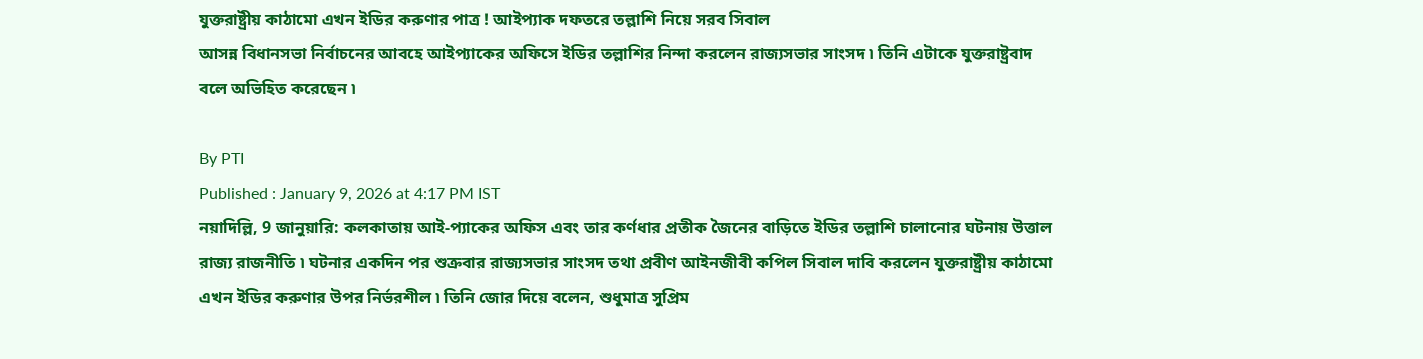যুক্তরাষ্ট্রীয় কাঠামো এখন ইডির করুণার পাত্র ! আইপ্যাক দফতরে তল্লাশি নিয়ে সরব সিবাল
আসন্ন বিধানসভা নির্বাচনের আবহে আইপ্যাকের অফিসে ইডির তল্লাশির নিন্দা করলেন রাজ্যসভার সাংসদ ৷ তিনি এটাকে যুক্তরাষ্ট্রবাদ বলে অভিহিত করেছেন ৷

By PTI
Published : January 9, 2026 at 4:17 PM IST
নয়াদিল্লি, 9 জানুয়ারি: কলকাতায় আই-প্যাকের অফিস এবং তার কর্ণধার প্রতীক জৈনের বাড়িতে ইডির তল্লাশি চালানোর ঘটনায় উত্তাল রাজ্য রাজনীতি ৷ ঘটনার একদিন পর শুক্রবার রাজ্যসভার সাংসদ তথা প্রবীণ আইনজীবী কপিল সিবাল দাবি করলেন যুক্তরাষ্ট্রীয় কাঠামো এখন ইডির করুণার উপর নির্ভরশীল ৷ তিনি জোর দিয়ে বলেন, শুধুমাত্র সুপ্রিম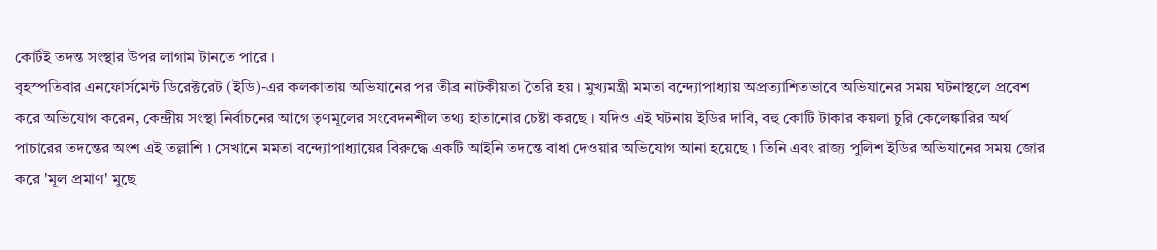কোর্টই তদন্ত সংস্থার উপর লাগাম টানতে পারে ।
বৃহস্পতিবার এনফোর্সমেন্ট ডিরেক্টরেট (ইডি)-এর কলকাতায় অভিযানের পর তীব্র নাটকীয়তা তৈরি হয় । মুখ্যমন্ত্রী মমতা বন্দ্যোপাধ্যায় অপ্রত্যাশিতভাবে অভিযানের সময় ঘটনাস্থলে প্রবেশ করে অভিযোগ করেন, কেন্দ্রীয় সংস্থা নির্বাচনের আগে তৃণমূলের সংবেদনশীল তথ্য হাতানোর চেষ্টা করছে । যদিও এই ঘটনায় ইডির দাবি, বহু কোটি টাকার কয়লা চুরি কেলেঙ্কারির অর্থ পাচারের তদন্তের অংশ এই তল্লাশি ৷ সেখানে মমতা বন্দ্যোপাধ্যায়ের বিরুদ্ধে একটি আইনি তদন্তে বাধা দেওয়ার অভিযোগ আনা হয়েছে ৷ তিনি এবং রাজ্য পুলিশ ইডির অভিযানের সময় জোর করে 'মূল প্রমাণ' মুছে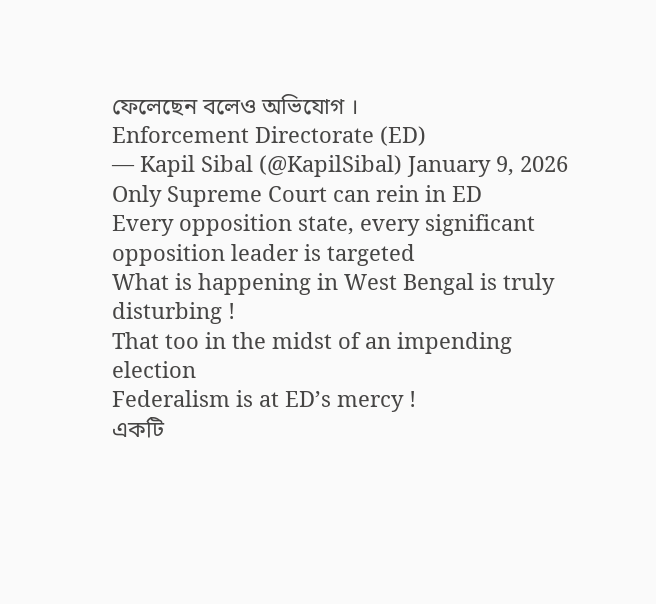ফেলেছেন বলেও অভিযোগ ।
Enforcement Directorate (ED)
— Kapil Sibal (@KapilSibal) January 9, 2026
Only Supreme Court can rein in ED
Every opposition state, every significant opposition leader is targeted
What is happening in West Bengal is truly disturbing !
That too in the midst of an impending election
Federalism is at ED’s mercy !
একটি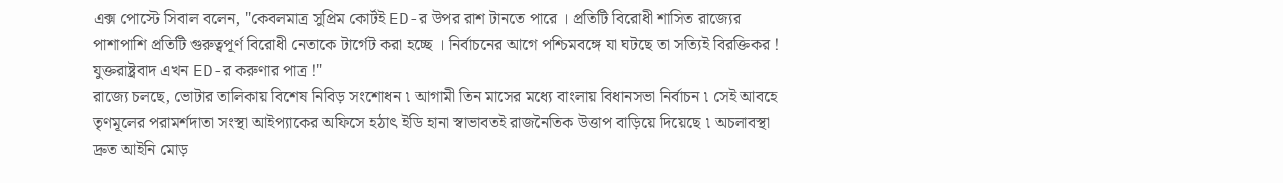এক্স পোস্টে সিবাল বলেন, "কেবলমাত্র সুপ্রিম কোর্টই ED-র উপর রাশ টানতে পারে । প্রতিটি বিরোধী শাসিত রাজ্যের পাশাপাশি প্রতিটি গুরুত্বপূর্ণ বিরোধী নেতাকে টার্গেট করা হচ্ছে । নির্বাচনের আগে পশ্চিমবঙ্গে যা ঘটছে তা সত্যিই বিরক্তিকর ! যুক্তরাষ্ট্রবাদ এখন ED-র করুণার পাত্র !"
রাজ্যে চলছে, ভোটার তালিকায় বিশেষ নিবিড় সংশোধন ৷ আগামী তিন মাসের মধ্যে বাংলায় বিধানসভা নির্বাচন ৷ সেই আবহে তৃণমূলের পরামর্শদাতা সংস্থা আইপ্যাকের অফিসে হঠাৎ ইডি হানা স্বাভাবতই রাজনৈতিক উত্তাপ বাড়িয়ে দিয়েছে ৷ অচলাবস্থা দ্রুত আইনি মোড়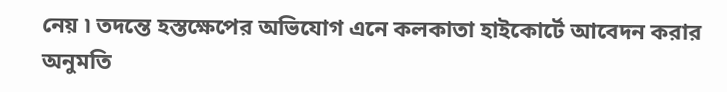নেয় ৷ তদন্তে হস্তক্ষেপের অভিযোগ এনে কলকাতা হাইকোর্টে আবেদন করার অনুমতি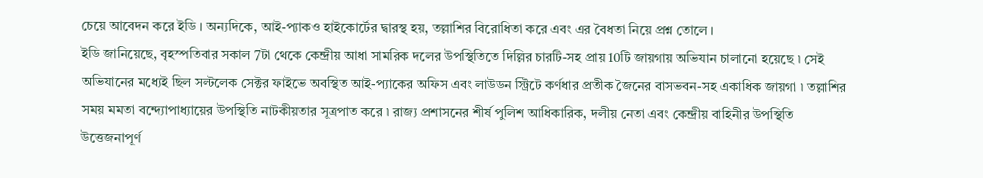চেয়ে আবেদন করে ইডি । অন্যদিকে, আই-প্যাকও হাইকোর্টের দ্বারস্থ হয়, তল্লাশির বিরোধিতা করে এবং এর বৈধতা নিয়ে প্রশ্ন তোলে ।
ইডি জানিয়েছে, বৃহস্পতিবার সকাল 7টা থেকে কেন্দ্রীয় আধা সামরিক দলের উপস্থিতিতে দিল্লির চারটি-সহ প্রায় 10টি জায়গায় অভিযান চালানো হয়েছে ৷ সেই অভিযানের মধ্যেই ছিল সল্টলেক সেক্টর ফাইভে অবস্থিত আই-প্যাকের অফিস এবং লাউডন স্ট্রিটে কর্ণধার প্রতীক জৈনের বাসভবন-সহ একাধিক জায়গা ৷ তল্লাশির সময় মমতা বন্দ্যোপাধ্যায়ের উপস্থিতি নাটকীয়তার সূত্রপাত করে ৷ রাজ্য প্রশাসনের শীর্ষ পুলিশ আধিকারিক, দলীয় নেতা এবং কেন্দ্রীয় বাহিনীর উপস্থিতি উত্তেজনাপূর্ণ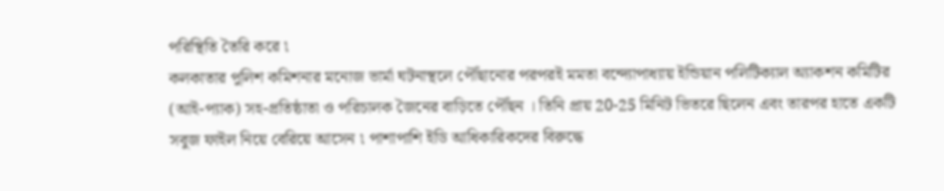পরিস্থিতি তৈরি করে ৷
কলকাতার পুলিশ কমিশনার মনোজ ভার্মা ঘটনাস্থলে পৌঁছানোর পরপরই মমতা বন্দ্যোপাধ্যায় ইন্ডিয়ান পলিটিক্যাল অ্যাকশন কমিটির (আই-প্যাক) সহ-প্রতিষ্ঠাতা ও পরিচালক জৈনের বাড়িতে পৌঁছন । তিনি প্রায় 20-25 মিনিট ভিতরে ছিলেন এবং তারপর হাতে একটি সবুজ ফাইল নিয়ে বেরিয়ে আসেন ৷ পাশাপাশি ইডি আধিকারিকদের বিরুদ্ধে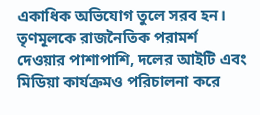একাধিক অভিযোগ তুলে সরব হন। তৃণমূলকে রাজনৈতিক পরামর্শ দেওয়ার পাশাপাশি, দলের আইটি এবং মিডিয়া কার্যক্রমও পরিচালনা করে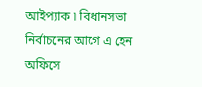আইপ্যাক ৷ বিধানসভা নির্বাচনের আগে এ হেন অফিসে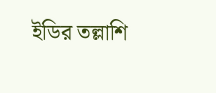ইডির তল্লাশি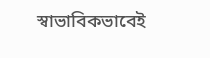স্বাভাবিকভাবেই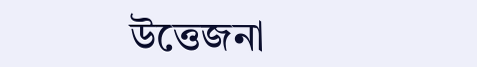উত্তেজনা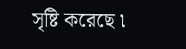সৃষ্টি করেছে ৷